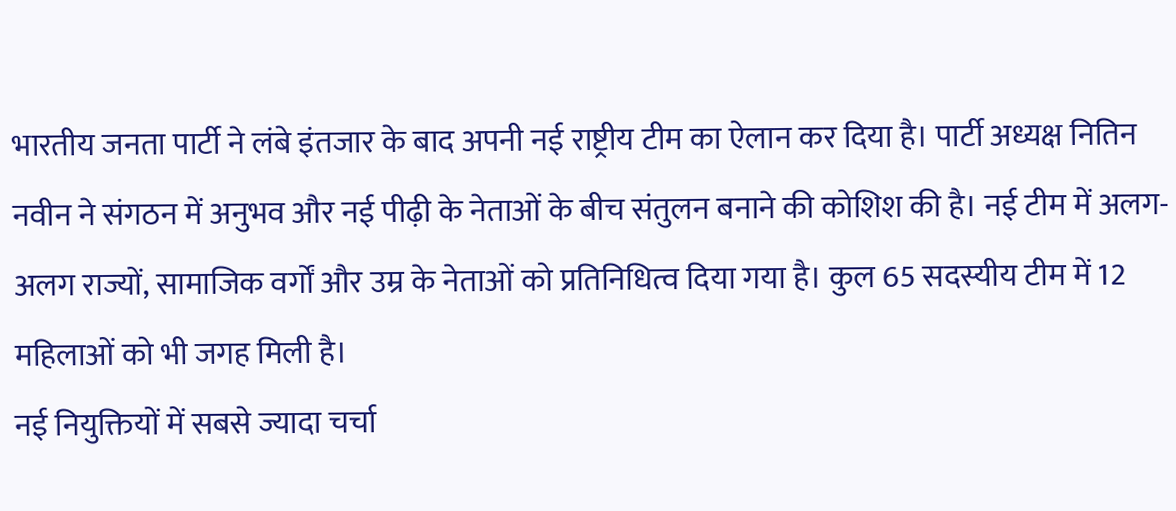भारतीय जनता पार्टी ने लंबे इंतजार के बाद अपनी नई राष्ट्रीय टीम का ऐलान कर दिया है। पार्टी अध्यक्ष नितिन नवीन ने संगठन में अनुभव और नई पीढ़ी के नेताओं के बीच संतुलन बनाने की कोशिश की है। नई टीम में अलग-अलग राज्यों, सामाजिक वर्गों और उम्र के नेताओं को प्रतिनिधित्व दिया गया है। कुल 65 सदस्यीय टीम में 12 महिलाओं को भी जगह मिली है।
नई नियुक्तियों में सबसे ज्यादा चर्चा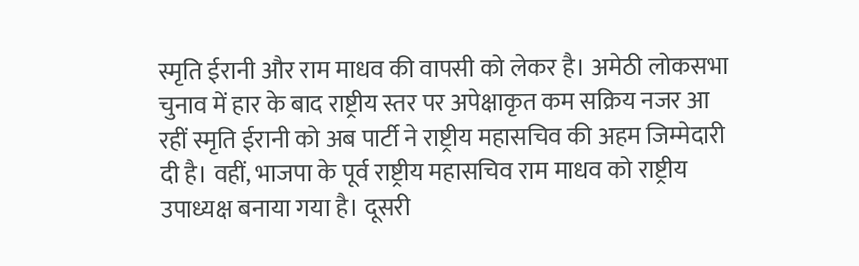स्मृति ईरानी और राम माधव की वापसी को लेकर है। अमेठी लोकसभा चुनाव में हार के बाद राष्ट्रीय स्तर पर अपेक्षाकृत कम सक्रिय नजर आ रहीं स्मृति ईरानी को अब पार्टी ने राष्ट्रीय महासचिव की अहम जिम्मेदारी दी है। वहीं, भाजपा के पूर्व राष्ट्रीय महासचिव राम माधव को राष्ट्रीय उपाध्यक्ष बनाया गया है। दूसरी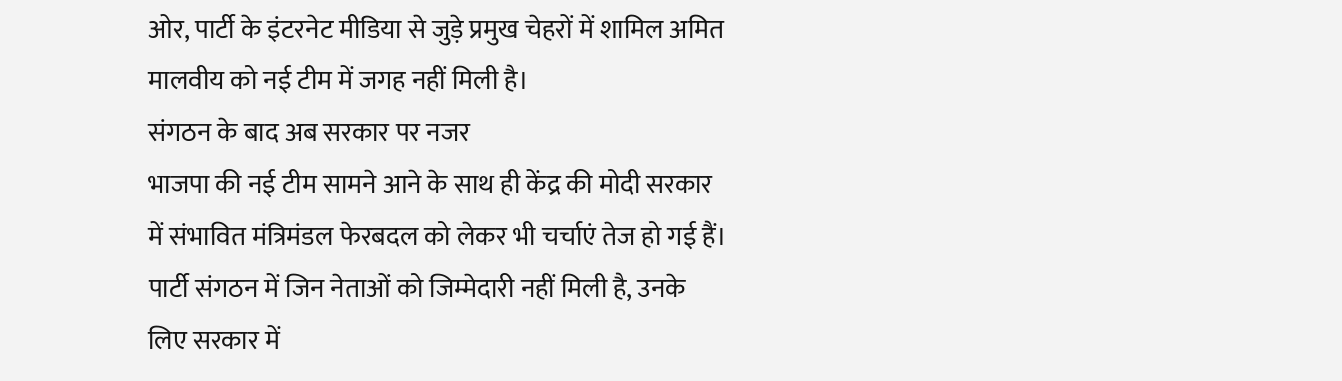ओर, पार्टी के इंटरनेट मीडिया से जुड़े प्रमुख चेहरों में शामिल अमित मालवीय को नई टीम में जगह नहीं मिली है।
संगठन के बाद अब सरकार पर नजर
भाजपा की नई टीम सामने आने के साथ ही केंद्र की मोदी सरकार में संभावित मंत्रिमंडल फेरबदल को लेकर भी चर्चाएं तेज हो गई हैं। पार्टी संगठन में जिन नेताओं को जिम्मेदारी नहीं मिली है, उनके लिए सरकार में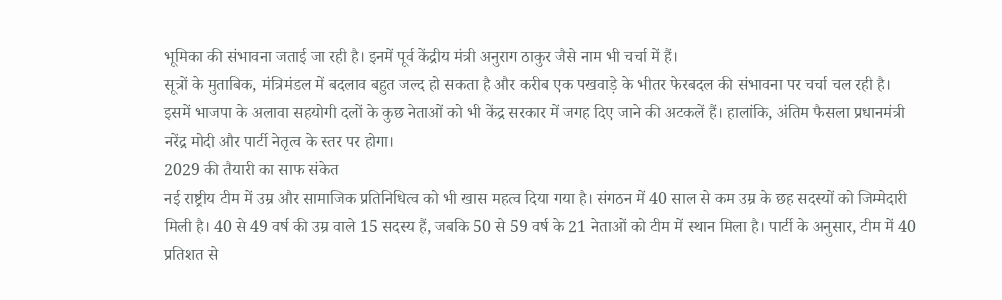भूमिका की संभावना जताई जा रही है। इनमें पूर्व केंद्रीय मंत्री अनुराग ठाकुर जैसे नाम भी चर्चा में हैं।
सूत्रों के मुताबिक, मंत्रिमंडल में बदलाव बहुत जल्द हो सकता है और करीब एक पखवाड़े के भीतर फेरबदल की संभावना पर चर्चा चल रही है। इसमें भाजपा के अलावा सहयोगी दलों के कुछ नेताओं को भी केंद्र सरकार में जगह दिए जाने की अटकलें हैं। हालांकि, अंतिम फैसला प्रधानमंत्री नरेंद्र मोदी और पार्टी नेतृत्व के स्तर पर होगा।
2029 की तैयारी का साफ संकेत
नई राष्ट्रीय टीम में उम्र और सामाजिक प्रतिनिधित्व को भी खास महत्व दिया गया है। संगठन में 40 साल से कम उम्र के छह सदस्यों को जिम्मेदारी मिली है। 40 से 49 वर्ष की उम्र वाले 15 सदस्य हैं, जबकि 50 से 59 वर्ष के 21 नेताओं को टीम में स्थान मिला है। पार्टी के अनुसार, टीम में 40 प्रतिशत से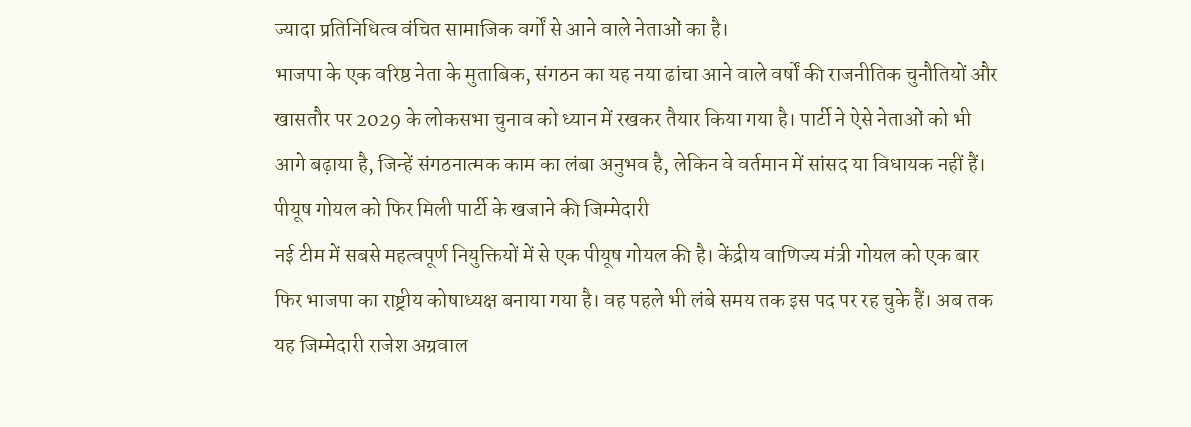ज्यादा प्रतिनिधित्व वंचित सामाजिक वर्गों से आने वाले नेताओं का है।
भाजपा के एक वरिष्ठ नेता के मुताबिक, संगठन का यह नया ढांचा आने वाले वर्षों की राजनीतिक चुनौतियों और खासतौर पर 2029 के लोकसभा चुनाव को ध्यान में रखकर तैयार किया गया है। पार्टी ने ऐसे नेताओं को भी आगे बढ़ाया है, जिन्हें संगठनात्मक काम का लंबा अनुभव है, लेकिन वे वर्तमान में सांसद या विधायक नहीं हैं।
पीयूष गोयल को फिर मिली पार्टी के खजाने की जिम्मेदारी
नई टीम में सबसे महत्वपूर्ण नियुक्तियों में से एक पीयूष गोयल की है। केंद्रीय वाणिज्य मंत्री गोयल को एक बार फिर भाजपा का राष्ट्रीय कोषाध्यक्ष बनाया गया है। वह पहले भी लंबे समय तक इस पद पर रह चुके हैं। अब तक यह जिम्मेदारी राजेश अग्रवाल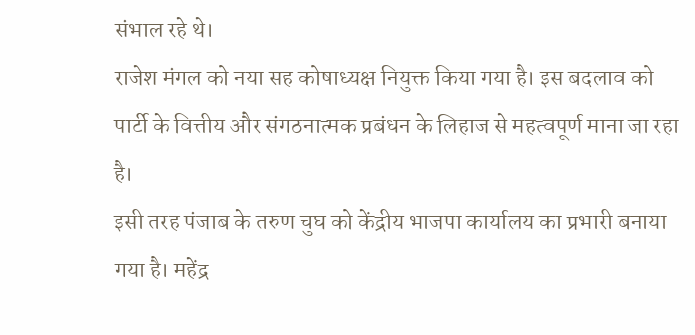संभाल रहे थे।
राजेश मंगल को नया सह कोषाध्यक्ष नियुक्त किया गया है। इस बदलाव को पार्टी के वित्तीय और संगठनात्मक प्रबंधन के लिहाज से महत्वपूर्ण माना जा रहा है।
इसी तरह पंजाब के तरुण चुघ को केंद्रीय भाजपा कार्यालय का प्रभारी बनाया गया है। महेंद्र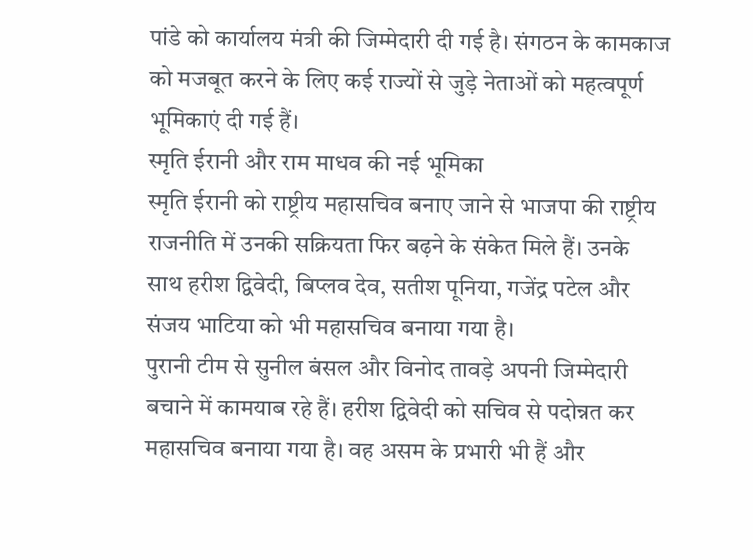पांडे को कार्यालय मंत्री की जिम्मेदारी दी गई है। संगठन के कामकाज को मजबूत करने के लिए कई राज्यों से जुड़े नेताओं को महत्वपूर्ण भूमिकाएं दी गई हैं।
स्मृति ईरानी और राम माधव की नई भूमिका
स्मृति ईरानी को राष्ट्रीय महासचिव बनाए जाने से भाजपा की राष्ट्रीय राजनीति में उनकी सक्रियता फिर बढ़ने के संकेत मिले हैं। उनके साथ हरीश द्विवेदी, बिप्लव देव, सतीश पूनिया, गजेंद्र पटेल और संजय भाटिया को भी महासचिव बनाया गया है।
पुरानी टीम से सुनील बंसल और विनोद तावड़े अपनी जिम्मेदारी बचाने में कामयाब रहे हैं। हरीश द्विवेदी को सचिव से पदोन्नत कर महासचिव बनाया गया है। वह असम के प्रभारी भी हैं और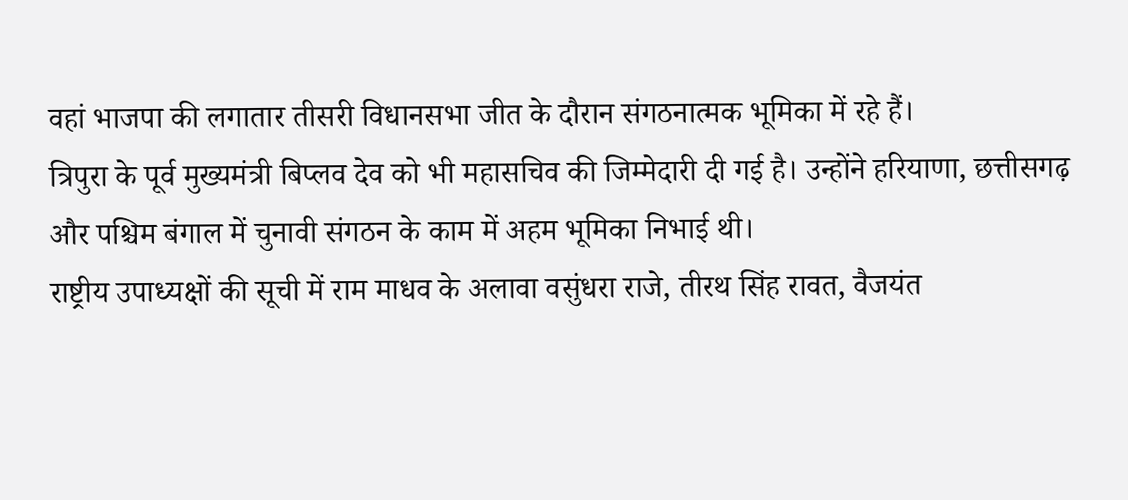वहां भाजपा की लगातार तीसरी विधानसभा जीत के दौरान संगठनात्मक भूमिका में रहे हैं।
त्रिपुरा के पूर्व मुख्यमंत्री बिप्लव देव को भी महासचिव की जिम्मेदारी दी गई है। उन्होंने हरियाणा, छत्तीसगढ़ और पश्चिम बंगाल में चुनावी संगठन के काम में अहम भूमिका निभाई थी।
राष्ट्रीय उपाध्यक्षों की सूची में राम माधव के अलावा वसुंधरा राजे, तीरथ सिंह रावत, वैजयंत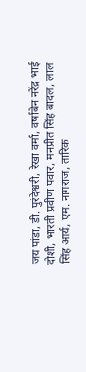जय पांडा, डी. पुरंदेश्वरी, रेखा वर्मा, वर्षाबेन नरेंद्र भाई दोशी, भारती प्रवीण पवार, मनप्रीत सिंह बादल, लाल सिंह आर्य, एम. नागराज, तारिक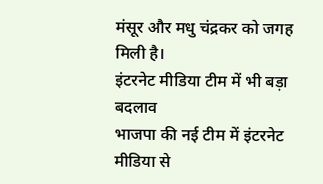मंसूर और मधु चंद्रकर को जगह मिली है।
इंटरनेट मीडिया टीम में भी बड़ा बदलाव
भाजपा की नई टीम में इंटरनेट मीडिया से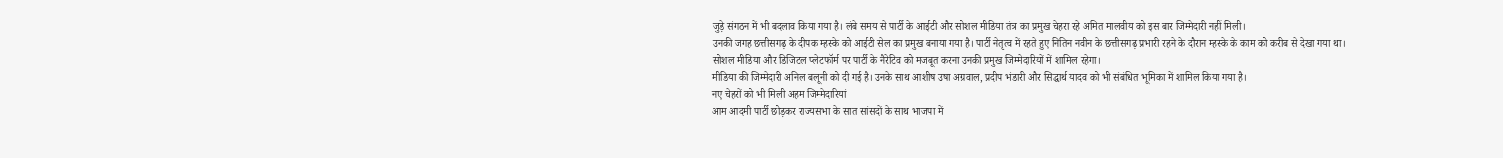जुड़े संगठन में भी बदलाव किया गया है। लंबे समय से पार्टी के आईटी और सोशल मीडिया तंत्र का प्रमुख चेहरा रहे अमित मालवीय को इस बार जिम्मेदारी नहीं मिली।
उनकी जगह छत्तीसगढ़ के दीपक म्हस्के को आईटी सेल का प्रमुख बनाया गया है। पार्टी नेतृत्व में रहते हुए नितिन नवीन के छत्तीसगढ़ प्रभारी रहने के दौरान म्हस्के के काम को करीब से देखा गया था। सोशल मीडिया और डिजिटल प्लेटफॉर्म पर पार्टी के नैरेटिव को मजबूत करना उनकी प्रमुख जिम्मेदारियों में शामिल रहेगा।
मीडिया की जिम्मेदारी अनिल बलूनी को दी गई है। उनके साथ आशीष उषा अग्रवाल, प्रदीप भंडारी और सिद्धार्थ यादव को भी संबंधित भूमिका में शामिल किया गया है।
नए चेहरों को भी मिली अहम जिम्मेदारियां
आम आदमी पार्टी छोड़कर राज्यसभा के सात सांसदों के साथ भाजपा में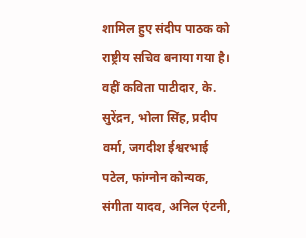शामिल हुए संदीप पाठक को राष्ट्रीय सचिव बनाया गया है। वहीं कविता पाटीदार, के. सुरेंद्रन, भोला सिंह, प्रदीप वर्मा, जगदीश ईश्वरभाई पटेल, फांग्नोन कोन्यक, संगीता यादव, अनिल एंटनी,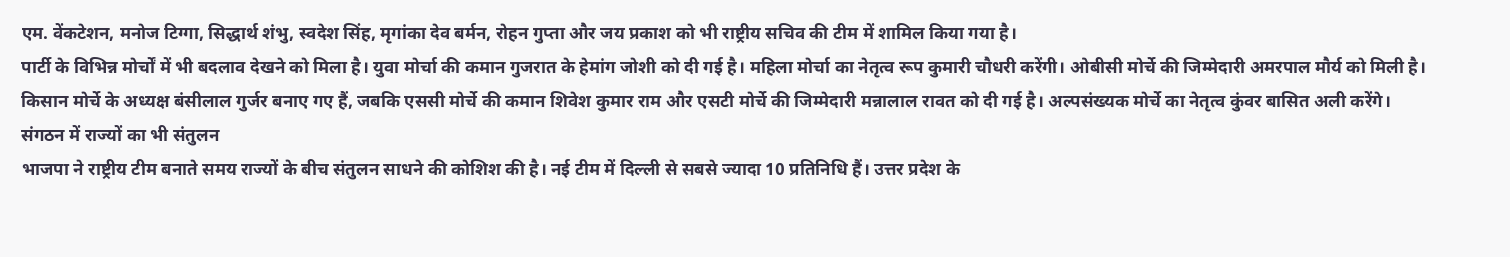एम. वेंकटेशन, मनोज टिग्गा, सिद्धार्थ शंभु, स्वदेश सिंह, मृगांका देव बर्मन, रोहन गुप्ता और जय प्रकाश को भी राष्ट्रीय सचिव की टीम में शामिल किया गया है।
पार्टी के विभिन्न मोर्चों में भी बदलाव देखने को मिला है। युवा मोर्चा की कमान गुजरात के हेमांग जोशी को दी गई है। महिला मोर्चा का नेतृत्व रूप कुमारी चौधरी करेंगी। ओबीसी मोर्चे की जिम्मेदारी अमरपाल मौर्य को मिली है।
किसान मोर्चे के अध्यक्ष बंसीलाल गुर्जर बनाए गए हैं, जबकि एससी मोर्चे की कमान शिवेश कुमार राम और एसटी मोर्चे की जिम्मेदारी मन्नालाल रावत को दी गई है। अल्पसंख्यक मोर्चे का नेतृत्व कुंवर बासित अली करेंगे।
संगठन में राज्यों का भी संतुलन
भाजपा ने राष्ट्रीय टीम बनाते समय राज्यों के बीच संतुलन साधने की कोशिश की है। नई टीम में दिल्ली से सबसे ज्यादा 10 प्रतिनिधि हैं। उत्तर प्रदेश के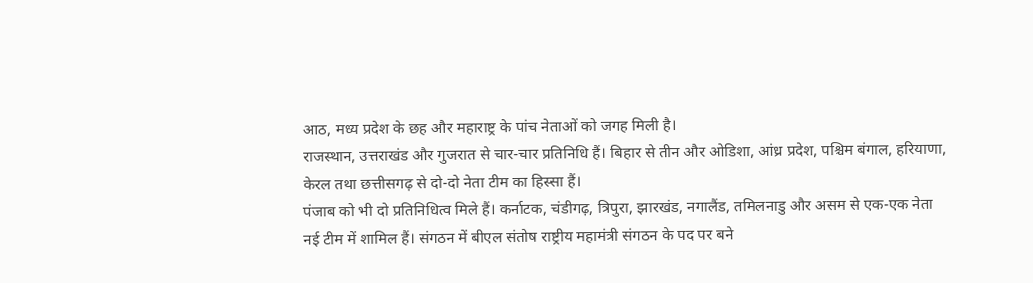आठ, मध्य प्रदेश के छह और महाराष्ट्र के पांच नेताओं को जगह मिली है।
राजस्थान, उत्तराखंड और गुजरात से चार-चार प्रतिनिधि हैं। बिहार से तीन और ओडिशा, आंध्र प्रदेश, पश्चिम बंगाल, हरियाणा, केरल तथा छत्तीसगढ़ से दो-दो नेता टीम का हिस्सा हैं।
पंजाब को भी दो प्रतिनिधित्व मिले हैं। कर्नाटक, चंडीगढ़, त्रिपुरा, झारखंड, नगालैंड, तमिलनाडु और असम से एक-एक नेता नई टीम में शामिल हैं। संगठन में बीएल संतोष राष्ट्रीय महामंत्री संगठन के पद पर बने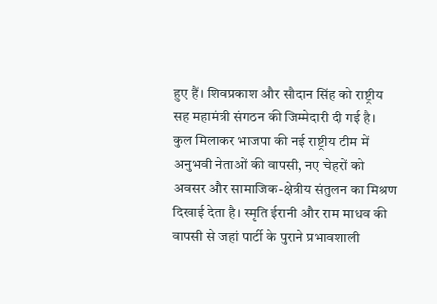हुए हैं। शिवप्रकाश और सौदान सिंह को राष्ट्रीय सह महामंत्री संगठन की जिम्मेदारी दी गई है।
कुल मिलाकर भाजपा की नई राष्ट्रीय टीम में अनुभवी नेताओं की वापसी, नए चेहरों को अवसर और सामाजिक-क्षेत्रीय संतुलन का मिश्रण दिखाई देता है। स्मृति ईरानी और राम माधव की वापसी से जहां पार्टी के पुराने प्रभावशाली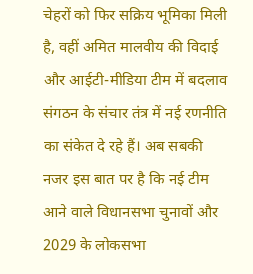चेहरों को फिर सक्रिय भूमिका मिली है, वहीं अमित मालवीय की विदाई और आईटी-मीडिया टीम में बदलाव संगठन के संचार तंत्र में नई रणनीति का संकेत दे रहे हैं। अब सबकी नजर इस बात पर है कि नई टीम आने वाले विधानसभा चुनावों और 2029 के लोकसभा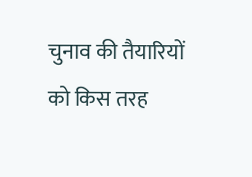चुनाव की तैयारियों को किस तरह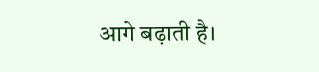आगे बढ़ाती है।